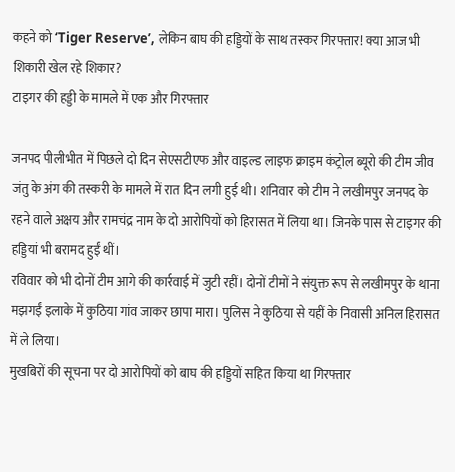कहने को ‘Tiger Reserve’, लेकिन बाघ की हड्डियों के साथ तस्कर गिरफ्तार! क्या आज भी शिकारी खेल रहे शिकार?
टाइगर की हड्डी के मामले में एक और गिरफ्तार

जनपद पीलीभीत में पिछले दो दिन सेएसटीएफ और वाइल्ड लाइफ क्राइम कंट्रोल ब्यूरो की टीम जीव जंतु के अंग की तस्करी के मामले में रात दिन लगी हुई थी। शनिवार को टीम ने लखीमपुर जनपद के रहने वाले अक्षय और रामचंद्र नाम के दो आरोपियों को हिरासत में लिया था। जिनके पास से टाइगर की हड्डियां भी बरामद हुईं थीं।
रविवार को भी दोनों टीम आगे की कार्रवाई में जुटी रहीं। दोनों टीमों ने संयुक्त रूप से लखीमपुर के थाना मझगईं इलाके में कुठिया गांव जाकर छापा मारा। पुलिस ने कुठिया से यहीं के निवासी अनिल हिरासत में ले लिया।
मुखबिरों की सूचना पर दो आरोपियों को बाघ की हड्डियों सहित किया था गिरफ्तार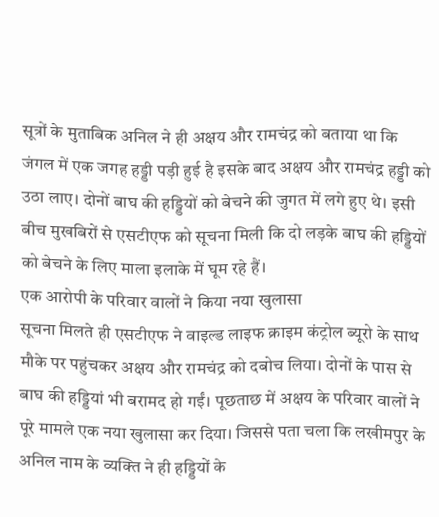सूत्रों के मुताबिक अनिल ने ही अक्षय और रामचंद्र को बताया था कि जंगल में एक जगह हड्डी पड़ी हुई है इसके बाद अक्षय और रामचंद्र हड्डी को उठा लाए। दोनों बाघ की हड्डियों को बेचने की जुगत में लगे हुए थे। इसी बीच मुखबिरों से एसटीएफ को सूचना मिली कि दो लड़के बाघ की हड्डियों को बेचने के लिए माला इलाके में घूम रहे हैं।
एक आरोपी के परिवार वालों ने किया नया खुलासा
सूचना मिलते ही एसटीएफ ने वाइल्ड लाइफ क्राइम कंट्रोल ब्यूरो के साथ मौके पर पहुंचकर अक्षय और रामचंद्र को दबोच लिया। दोनों के पास से बाघ की हड्डियां भी बरामद हो गईं। पूछताछ में अक्षय के परिवार वालों ने पूरे मामले एक नया खुलासा कर दिया। जिससे पता चला कि लखीमपुर के अनिल नाम के व्यक्ति ने ही हड्डियों के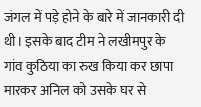जंगल में पड़े होने के बारे में जानकारी दी थी। इसके बाद टीम ने लखीमपुर के गांव कुठिया का रुख किया कर छापा मारकर अनिल को उसके घर से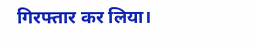गिरफ्तार कर लिया।